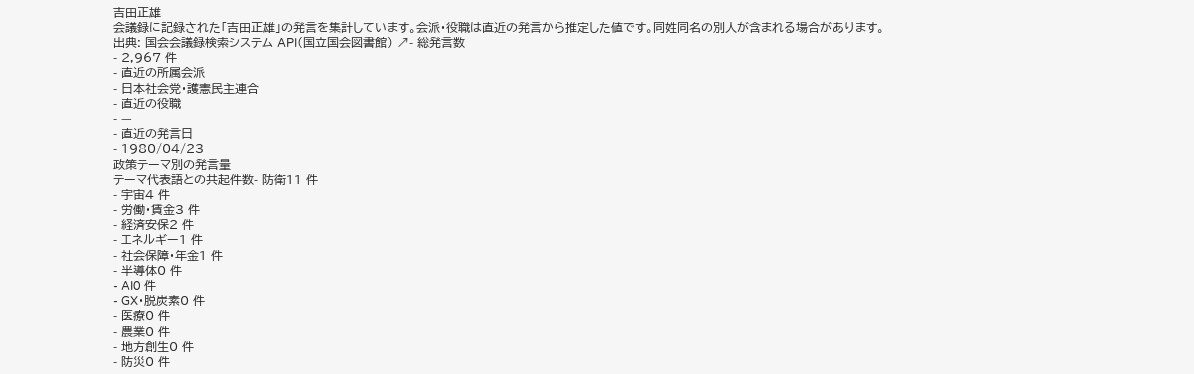吉田正雄
会議録に記録された「吉田正雄」の発言を集計しています。会派・役職は直近の発言から推定した値です。同姓同名の別人が含まれる場合があります。
出典: 国会会議録検索システム API(国立国会図書館) ↗- 総発言数
- 2,967 件
- 直近の所属会派
- 日本社会党・護憲民主連合
- 直近の役職
- —
- 直近の発言日
- 1980/04/23
政策テーマ別の発言量
テーマ代表語との共起件数- 防衛11 件
- 宇宙4 件
- 労働・賃金3 件
- 経済安保2 件
- エネルギー1 件
- 社会保障・年金1 件
- 半導体0 件
- AI0 件
- GX・脱炭素0 件
- 医療0 件
- 農業0 件
- 地方創生0 件
- 防災0 件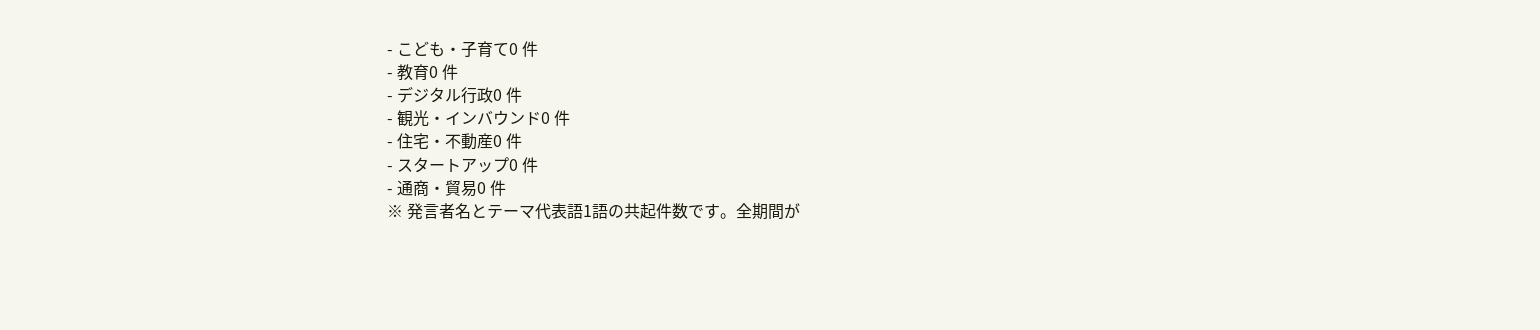- こども・子育て0 件
- 教育0 件
- デジタル行政0 件
- 観光・インバウンド0 件
- 住宅・不動産0 件
- スタートアップ0 件
- 通商・貿易0 件
※ 発言者名とテーマ代表語1語の共起件数です。全期間が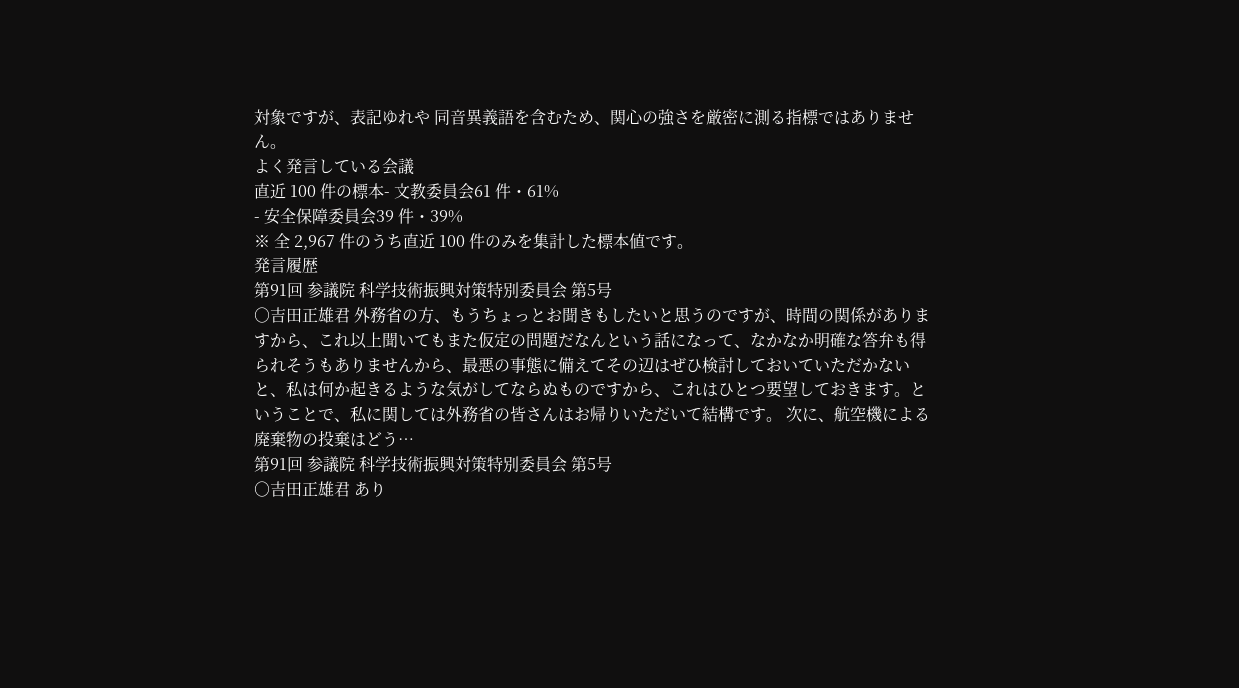対象ですが、表記ゆれや 同音異義語を含むため、関心の強さを厳密に測る指標ではありません。
よく発言している会議
直近 100 件の標本- 文教委員会61 件・61%
- 安全保障委員会39 件・39%
※ 全 2,967 件のうち直近 100 件のみを集計した標本値です。
発言履歴
第91回 参議院 科学技術振興対策特別委員会 第5号
○吉田正雄君 外務省の方、もうちょっとお聞きもしたいと思うのですが、時間の関係がありますから、これ以上聞いてもまた仮定の問題だなんという話になって、なかなか明確な答弁も得られそうもありませんから、最悪の事態に備えてその辺はぜひ検討しておいていただかないと、私は何か起きるような気がしてならぬものですから、これはひとつ要望しておきます。ということで、私に関しては外務省の皆さんはお帰りいただいて結構です。 次に、航空機による廃棄物の投棄はどう…
第91回 参議院 科学技術振興対策特別委員会 第5号
○吉田正雄君 あり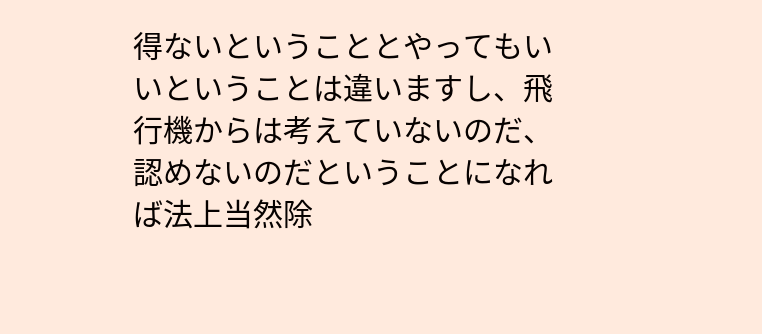得ないということとやってもいいということは違いますし、飛行機からは考えていないのだ、認めないのだということになれば法上当然除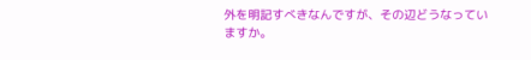外を明記すべきなんですが、その辺どうなっていますか。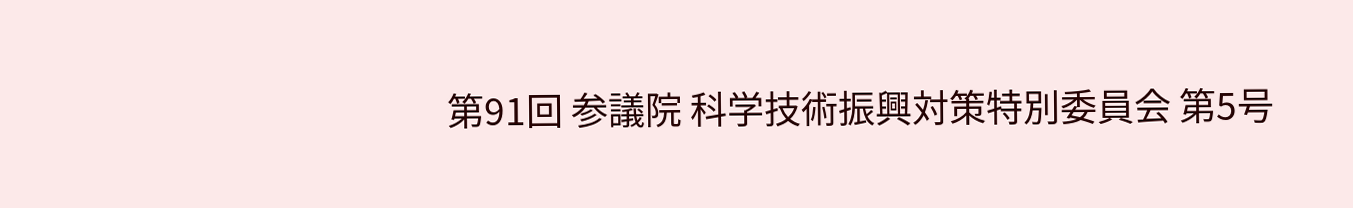第91回 参議院 科学技術振興対策特別委員会 第5号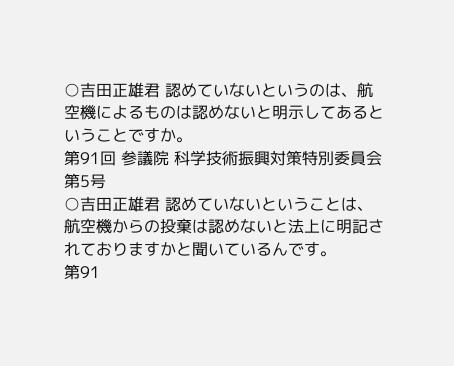○吉田正雄君 認めていないというのは、航空機によるものは認めないと明示してあるということですか。
第91回 参議院 科学技術振興対策特別委員会 第5号
○吉田正雄君 認めていないということは、航空機からの投棄は認めないと法上に明記されておりますかと聞いているんです。
第91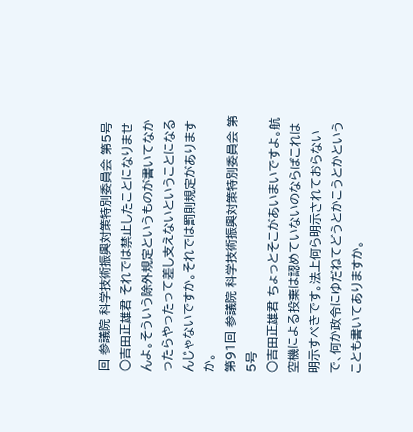回 参議院 科学技術振興対策特別委員会 第5号
○吉田正雄君 それでは禁止したことになりませんよ。そういう除外規定というものが書いてなかったらやったって差し支えないということになるんじゃないですか。それでは罰則規定がありますか。
第91回 参議院 科学技術振興対策特別委員会 第5号
○吉田正雄君 ちょっとそこがあいまいですよ。航空機による投棄は認めていないのならばこれは明示すべきです。法上何ら明示されておらないで、何か政令にゆだねてどうとかこうとかということも書いてありますか。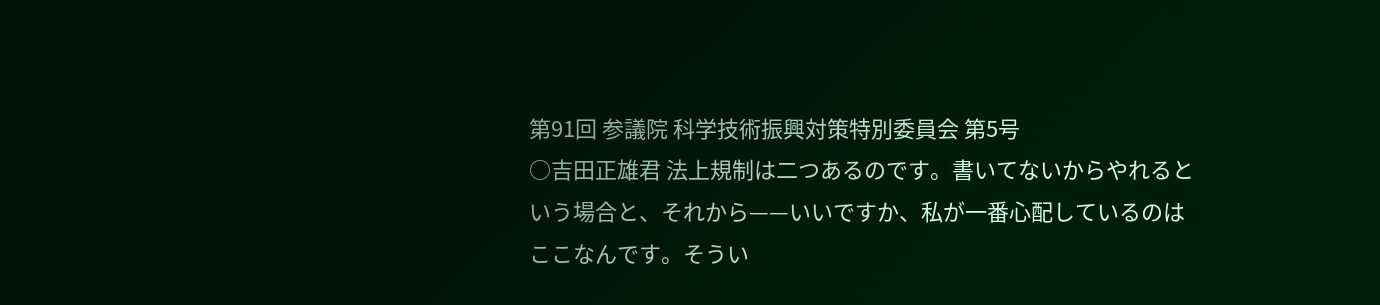第91回 参議院 科学技術振興対策特別委員会 第5号
○吉田正雄君 法上規制は二つあるのです。書いてないからやれるという場合と、それから——いいですか、私が一番心配しているのはここなんです。そうい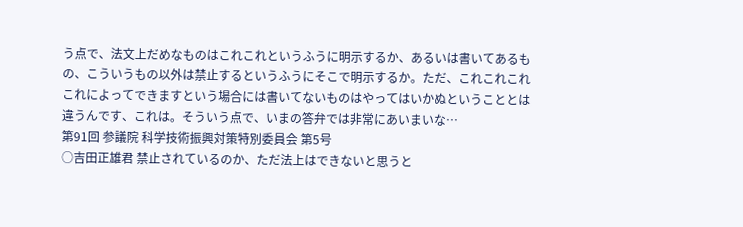う点で、法文上だめなものはこれこれというふうに明示するか、あるいは書いてあるもの、こういうもの以外は禁止するというふうにそこで明示するか。ただ、これこれこれこれによってできますという場合には書いてないものはやってはいかぬということとは違うんです、これは。そういう点で、いまの答弁では非常にあいまいな…
第91回 参議院 科学技術振興対策特別委員会 第5号
○吉田正雄君 禁止されているのか、ただ法上はできないと思うと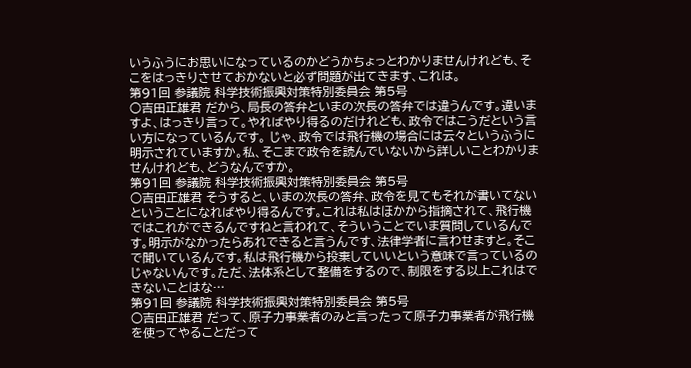いうふうにお思いになっているのかどうかちょっとわかりませんけれども、そこをはっきりさせておかないと必ず問題が出てきます、これは。
第91回 参議院 科学技術振興対策特別委員会 第5号
○吉田正雄君 だから、局長の答弁といまの次長の答弁では違うんです。違いますよ、はっきり言って。やればやり得るのだけれども、政令ではこうだという言い方になっているんです。 じゃ、政令では飛行機の場合には云々というふうに明示されていますか。私、そこまで政令を読んでいないから詳しいことわかりませんけれども、どうなんですか。
第91回 参議院 科学技術振興対策特別委員会 第5号
○吉田正雄君 そうすると、いまの次長の答弁、政令を見てもそれが書いてないということになればやり得るんです。これは私はほかから指摘されて、飛行機ではこれができるんですねと言われて、そういうことでいま質問しているんです。明示がなかったらあれできると言うんです、法律学者に言わせますと。そこで聞いているんです。私は飛行機から投棄していいという意味で言っているのじゃないんです。ただ、法体系として整備をするので、制限をする以上これはできないことはな…
第91回 参議院 科学技術振興対策特別委員会 第5号
○吉田正雄君 だって、原子力事業者のみと言ったって原子力事業者が飛行機を使ってやることだって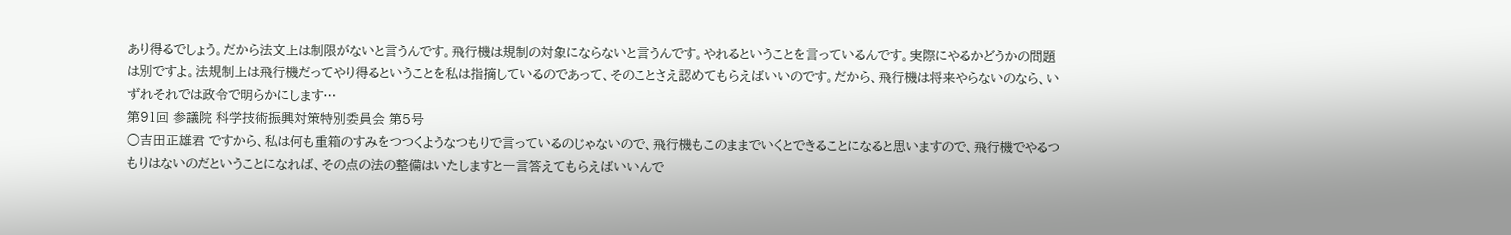あり得るでしょう。だから法文上は制限がないと言うんです。飛行機は規制の対象にならないと言うんです。やれるということを言っているんです。実際にやるかどうかの問題は別ですよ。法規制上は飛行機だってやり得るということを私は指摘しているのであって、そのことさえ認めてもらえばいいのです。だから、飛行機は将来やらないのなら、いずれそれでは政令で明らかにします…
第91回 参議院 科学技術振興対策特別委員会 第5号
○吉田正雄君 ですから、私は何も重箱のすみをつつくようなつもりで言っているのじゃないので、飛行機もこのままでいくとできることになると思いますので、飛行機でやるつもりはないのだということになれば、その点の法の整備はいたしますと一言答えてもらえばいいんで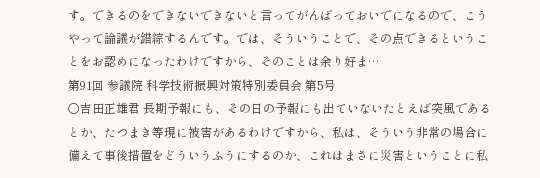す。できるのをできないできないと言ってがんばっておいでになるので、こうやって論議が錯綜するんです。では、そういうことで、その点できるということをお認めになったわけですから、そのことは余り好ま…
第91回 参議院 科学技術振興対策特別委員会 第5号
○吉田正雄君 長期予報にも、その日の予報にも出ていないたとえば突風であるとか、たつまき等現に被害があるわけですから、私は、そういう非常の場合に備えて事後措置をどういうふうにするのか、これはまさに災害ということに私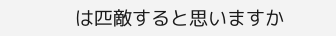は匹敵すると思いますか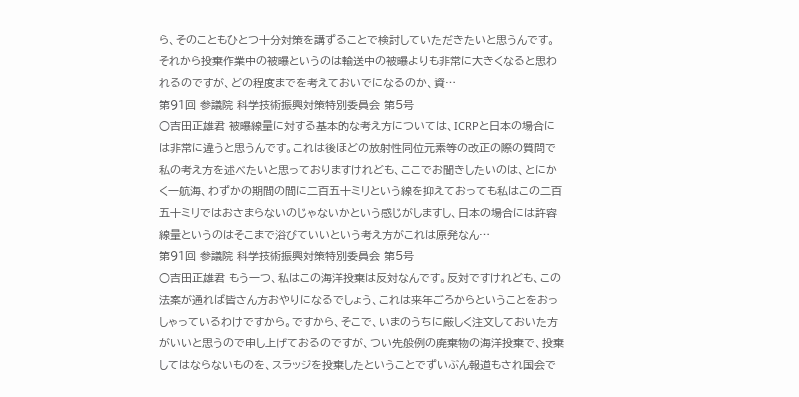ら、そのこともひとつ十分対策を講ずることで検討していただきたいと思うんです。 それから投棄作業中の被曝というのは輸送中の被曝よりも非常に大きくなると思われるのですが、どの程度までを考えておいでになるのか、資…
第91回 参議院 科学技術振興対策特別委員会 第5号
○吉田正雄君 被曝線量に対する基本的な考え方については、ICRPと日本の場合には非常に違うと思うんです。これは後ほどの放射性同位元素等の改正の際の質問で私の考え方を述べたいと思っておりますけれども、ここでお聞きしたいのは、とにかく一航海、わずかの期間の間に二百五十ミリという線を抑えておっても私はこの二百五十ミリではおさまらないのじゃないかという感じがしますし、日本の場合には許容線量というのはそこまで浴びていいという考え方がこれは原発なん…
第91回 参議院 科学技術振興対策特別委員会 第5号
○吉田正雄君 もう一つ、私はこの海洋投棄は反対なんです。反対ですけれども、この法案が通れば皆さん方おやりになるでしょう、これは来年ごろからということをおっしゃっているわけですから。ですから、そこで、いまのうちに厳しく注文しておいた方がいいと思うので申し上げておるのですが、つい先般例の廃棄物の海洋投棄で、投棄してはならないものを、スラッジを投棄したということでずいぶん報道もされ国会で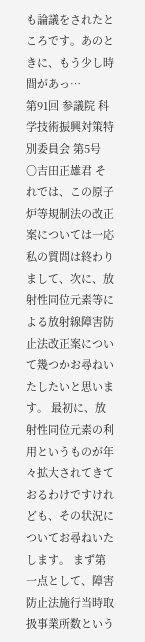も論議をされたところです。あのときに、もう少し時間があっ…
第91回 参議院 科学技術振興対策特別委員会 第5号
○吉田正雄君 それでは、この原子炉等規制法の改正案については一応私の質問は終わりまして、次に、放射性同位元素等による放射線障害防止法改正案について幾つかお尋ねいたしたいと思います。 最初に、放射性同位元素の利用というものが年々拡大されてきておるわけですけれども、その状況についてお尋ねいたします。 まず第一点として、障害防止法施行当時取扱事業所数という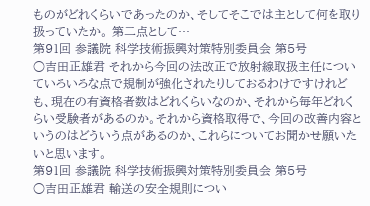ものがどれくらいであったのか、そしてそこでは主として何を取り扱っていたか。 第二点として…
第91回 参議院 科学技術振興対策特別委員会 第5号
○吉田正雄君 それから今回の法改正で放射線取扱主任についていろいろな点で規制が強化されたりしておるわけですけれども、現在の有資格者数はどれくらいなのか、それから毎年どれくらい受験者があるのか。それから資格取得で、今回の改善内容というのはどういう点があるのか、これらについてお聞かせ願いたいと思います。
第91回 参議院 科学技術振興対策特別委員会 第5号
○吉田正雄君 輸送の安全規則につい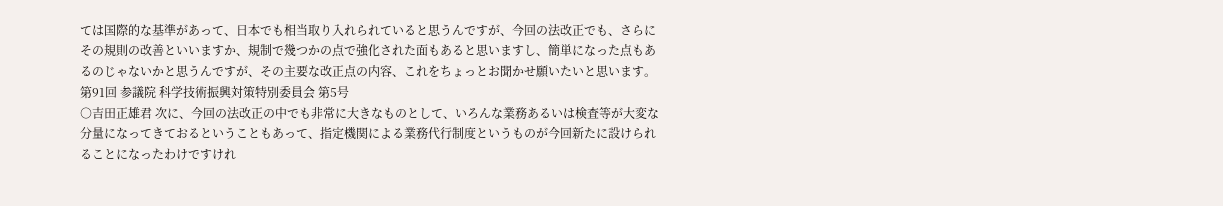ては国際的な基準があって、日本でも相当取り入れられていると思うんですが、今回の法改正でも、さらにその規則の改善といいますか、規制で幾つかの点で強化された面もあると思いますし、簡単になった点もあるのじゃないかと思うんですが、その主要な改正点の内容、これをちょっとお聞かせ願いたいと思います。
第91回 参議院 科学技術振興対策特別委員会 第5号
○吉田正雄君 次に、今回の法改正の中でも非常に大きなものとして、いろんな業務あるいは検査等が大変な分量になってきておるということもあって、指定機関による業務代行制度というものが今回新たに設けられることになったわけですけれ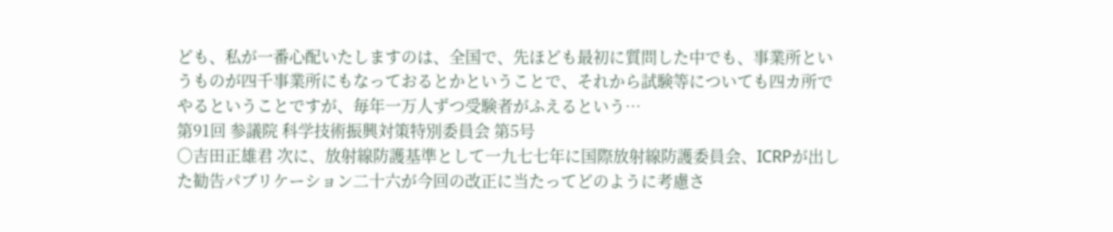ども、私が一番心配いたしますのは、全国で、先ほども最初に質問した中でも、事業所というものが四千事業所にもなっておるとかということで、それから試験等についても四カ所でやるということですが、毎年一万人ずつ受験者がふえるという…
第91回 参議院 科学技術振興対策特別委員会 第5号
○吉田正雄君 次に、放射線防護基準として一九七七年に国際放射線防護委員会、ICRPが出した勧告パブリケーション二十六が今回の改正に当たってどのように考慮さ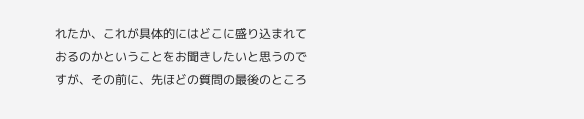れたか、これが具体的にはどこに盛り込まれておるのかということをお聞きしたいと思うのですが、その前に、先ほどの質問の最後のところ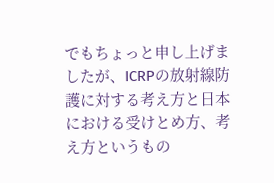でもちょっと申し上げましたが、ICRPの放射線防護に対する考え方と日本における受けとめ方、考え方というもの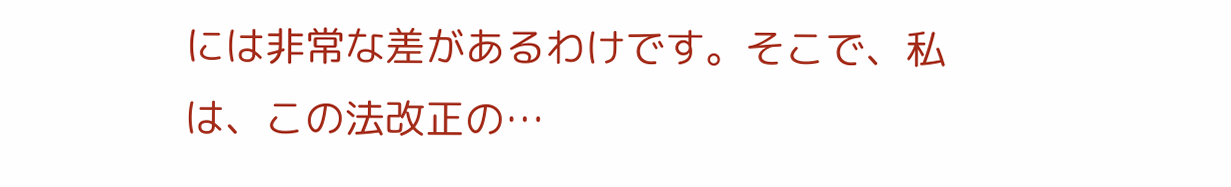には非常な差があるわけです。そこで、私は、この法改正の…